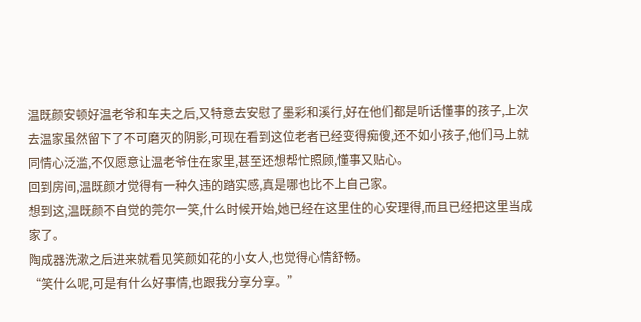温既颜安顿好温老爷和车夫之后,又特意去安慰了墨彩和溪行,好在他们都是听话懂事的孩子,上次去温家虽然留下了不可磨灭的阴影,可现在看到这位老者已经变得痴傻,还不如小孩子,他们马上就同情心泛滥,不仅愿意让温老爷住在家里,甚至还想帮忙照顾,懂事又贴心。
回到房间,温既颜才觉得有一种久违的踏实感,真是哪也比不上自己家。
想到这,温既颜不自觉的莞尔一笑,什么时候开始,她已经在这里住的心安理得,而且已经把这里当成家了。
陶成器洗漱之后进来就看见笑颜如花的小女人,也觉得心情舒畅。
“笑什么呢,可是有什么好事情,也跟我分享分享。”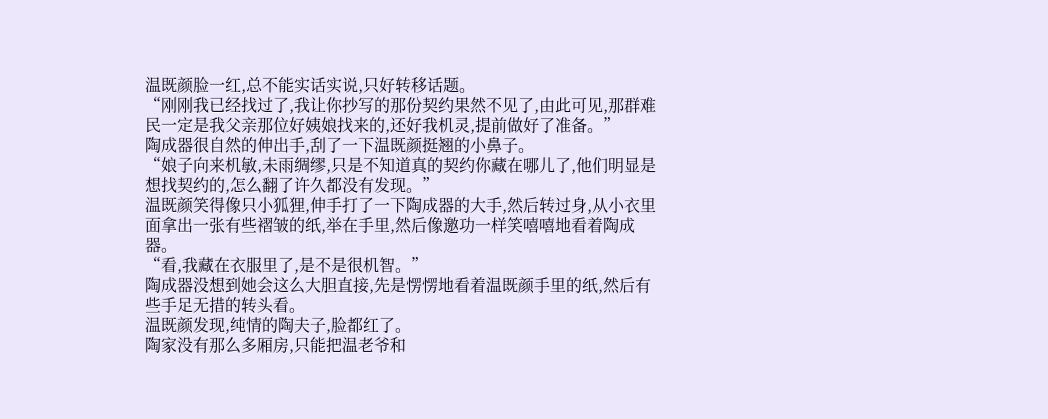温既颜脸一红,总不能实话实说,只好转移话题。
“刚刚我已经找过了,我让你抄写的那份契约果然不见了,由此可见,那群难民一定是我父亲那位好姨娘找来的,还好我机灵,提前做好了准备。”
陶成器很自然的伸出手,刮了一下温既颜挺翘的小鼻子。
“娘子向来机敏,未雨绸缪,只是不知道真的契约你藏在哪儿了,他们明显是想找契约的,怎么翻了许久都没有发现。”
温既颜笑得像只小狐狸,伸手打了一下陶成器的大手,然后转过身,从小衣里面拿出一张有些褶皱的纸,举在手里,然后像邀功一样笑嘻嘻地看着陶成器。
“看,我藏在衣服里了,是不是很机智。”
陶成器没想到她会这么大胆直接,先是愣愣地看着温既颜手里的纸,然后有些手足无措的转头看。
温既颜发现,纯情的陶夫子,脸都红了。
陶家没有那么多厢房,只能把温老爷和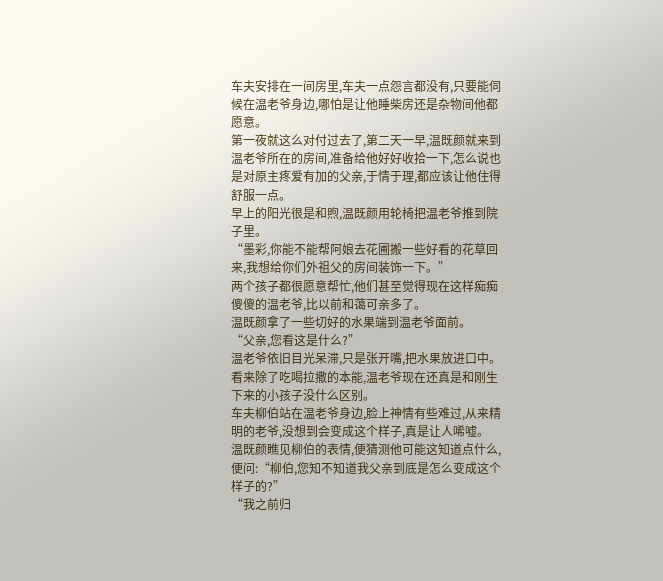车夫安排在一间房里,车夫一点怨言都没有,只要能伺候在温老爷身边,哪怕是让他睡柴房还是杂物间他都愿意。
第一夜就这么对付过去了,第二天一早,温既颜就来到温老爷所在的房间,准备给他好好收拾一下,怎么说也是对原主疼爱有加的父亲,于情于理,都应该让他住得舒服一点。
早上的阳光很是和煦,温既颜用轮椅把温老爷推到院子里。
“墨彩,你能不能帮阿娘去花圃搬一些好看的花草回来,我想给你们外祖父的房间装饰一下。”
两个孩子都很愿意帮忙,他们甚至觉得现在这样痴痴傻傻的温老爷,比以前和蔼可亲多了。
温既颜拿了一些切好的水果端到温老爷面前。
“父亲,您看这是什么?”
温老爷依旧目光呆滞,只是张开嘴,把水果放进口中。
看来除了吃喝拉撒的本能,温老爷现在还真是和刚生下来的小孩子没什么区别。
车夫柳伯站在温老爷身边,脸上神情有些难过,从来精明的老爷,没想到会变成这个样子,真是让人唏嘘。
温既颜瞧见柳伯的表情,便猜测他可能这知道点什么,便问:“柳伯,您知不知道我父亲到底是怎么变成这个样子的?”
“我之前归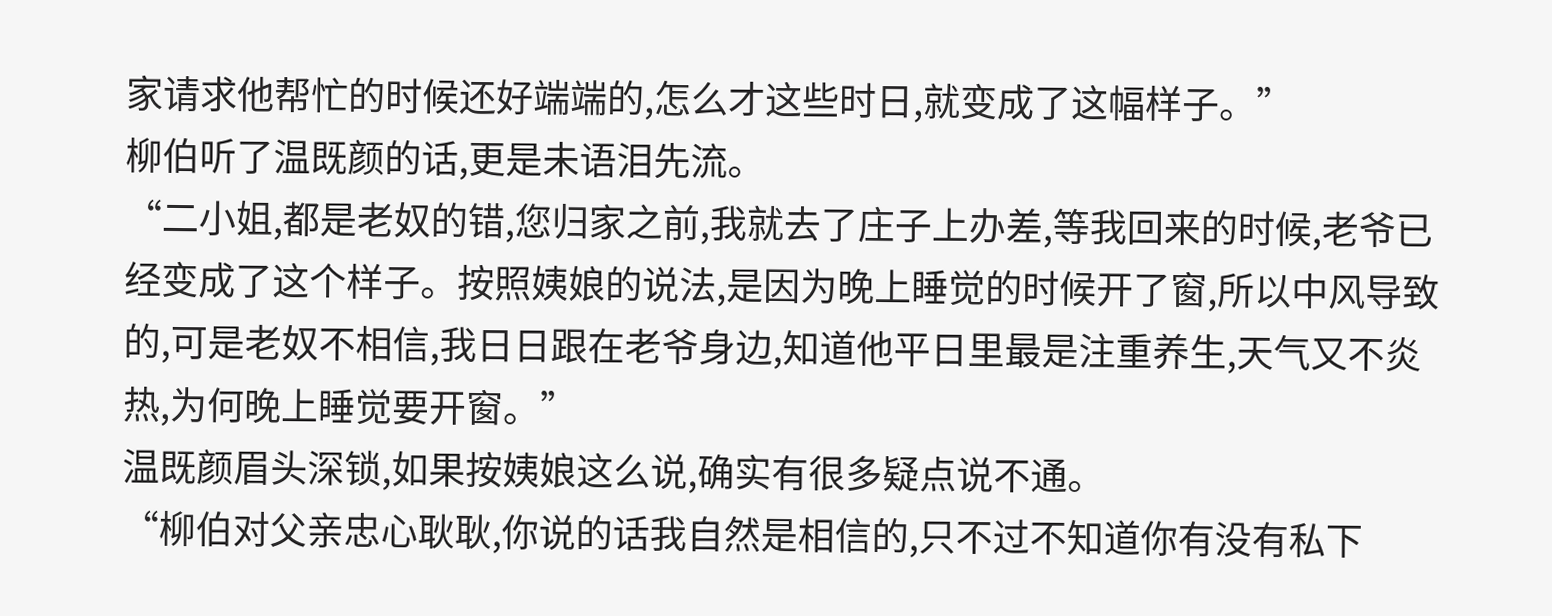家请求他帮忙的时候还好端端的,怎么才这些时日,就变成了这幅样子。”
柳伯听了温既颜的话,更是未语泪先流。
“二小姐,都是老奴的错,您归家之前,我就去了庄子上办差,等我回来的时候,老爷已经变成了这个样子。按照姨娘的说法,是因为晚上睡觉的时候开了窗,所以中风导致的,可是老奴不相信,我日日跟在老爷身边,知道他平日里最是注重养生,天气又不炎热,为何晚上睡觉要开窗。”
温既颜眉头深锁,如果按姨娘这么说,确实有很多疑点说不通。
“柳伯对父亲忠心耿耿,你说的话我自然是相信的,只不过不知道你有没有私下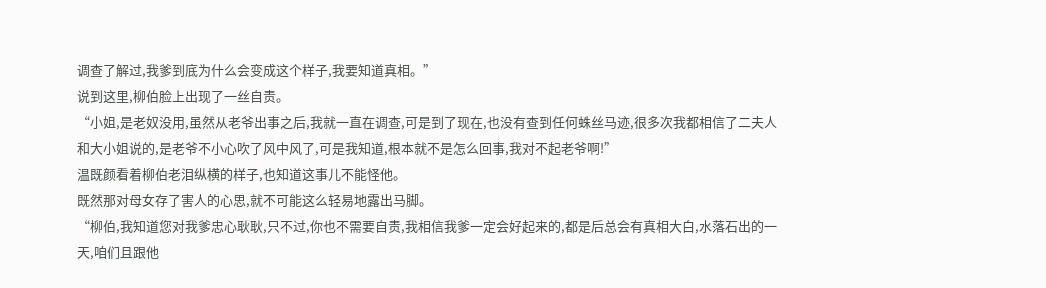调查了解过,我爹到底为什么会变成这个样子,我要知道真相。”
说到这里,柳伯脸上出现了一丝自责。
“小姐,是老奴没用,虽然从老爷出事之后,我就一直在调查,可是到了现在,也没有查到任何蛛丝马迹,很多次我都相信了二夫人和大小姐说的,是老爷不小心吹了风中风了,可是我知道,根本就不是怎么回事,我对不起老爷啊!”
温既颜看着柳伯老泪纵横的样子,也知道这事儿不能怪他。
既然那对母女存了害人的心思,就不可能这么轻易地露出马脚。
“柳伯,我知道您对我爹忠心耿耿,只不过,你也不需要自责,我相信我爹一定会好起来的,都是后总会有真相大白,水落石出的一天,咱们且跟他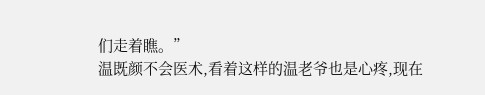们走着瞧。”
温既颜不会医术,看着这样的温老爷也是心疼,现在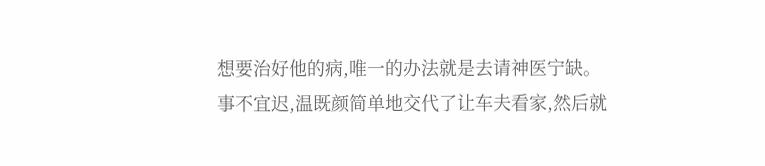想要治好他的病,唯一的办法就是去请神医宁缺。
事不宜迟,温既颜简单地交代了让车夫看家,然后就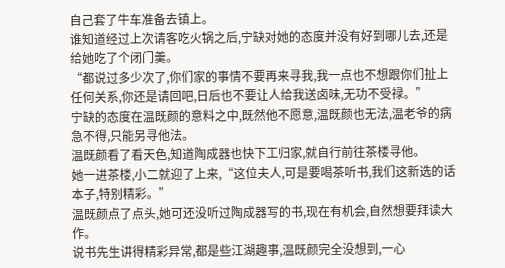自己套了牛车准备去镇上。
谁知道经过上次请客吃火锅之后,宁缺对她的态度并没有好到哪儿去,还是给她吃了个闭门羹。
“都说过多少次了,你们家的事情不要再来寻我,我一点也不想跟你们扯上任何关系,你还是请回吧,日后也不要让人给我送卤味,无功不受禄。”
宁缺的态度在温既颜的意料之中,既然他不愿意,温既颜也无法,温老爷的病急不得,只能另寻他法。
温既颜看了看天色,知道陶成器也快下工归家,就自行前往茶楼寻他。
她一进茶楼,小二就迎了上来,“这位夫人,可是要喝茶听书,我们这新选的话本子,特别精彩。”
温既颜点了点头,她可还没听过陶成器写的书,现在有机会,自然想要拜读大作。
说书先生讲得精彩异常,都是些江湖趣事,温既颜完全没想到,一心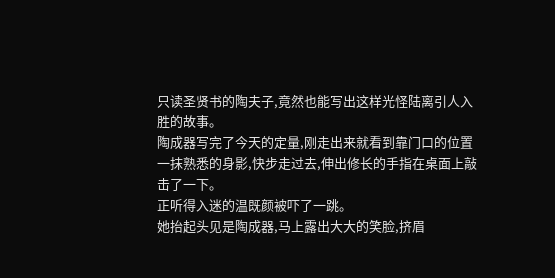只读圣贤书的陶夫子,竟然也能写出这样光怪陆离引人入胜的故事。
陶成器写完了今天的定量,刚走出来就看到靠门口的位置一抹熟悉的身影,快步走过去,伸出修长的手指在桌面上敲击了一下。
正听得入迷的温既颜被吓了一跳。
她抬起头见是陶成器,马上露出大大的笑脸,挤眉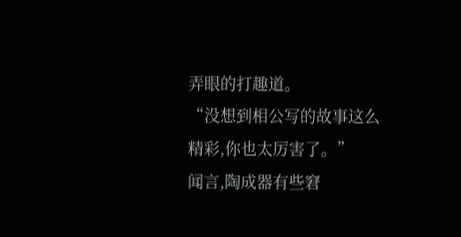弄眼的打趣道。
“没想到相公写的故事这么精彩,你也太厉害了。”
闻言,陶成器有些窘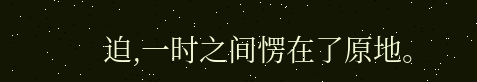迫,一时之间愣在了原地。